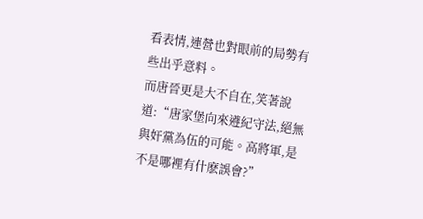看表情,連營也對眼前的局勢有些出乎意料。
而唐晉更是大不自在,笑著說道:“唐家堡向來遵紀守法,絕無與奸黨為伍的可能。高將軍,是不是哪裡有什麽誤會?”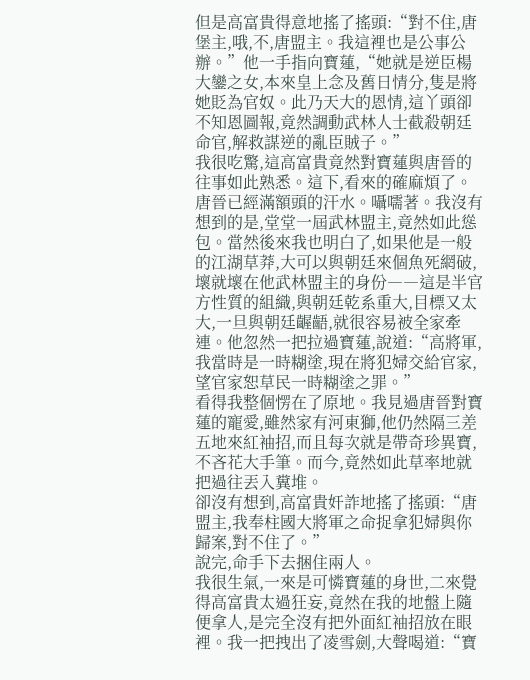但是高富貴得意地搖了搖頭:“對不住,唐堡主,哦,不,唐盟主。我這裡也是公事公辦。”他一手指向寶蓮,“她就是逆臣楊大鑾之女,本來皇上念及舊日情分,隻是將她貶為官奴。此乃天大的恩情,這丫頭卻不知恩圖報,竟然調動武林人士截殺朝廷命官,解救謀逆的亂臣賊子。”
我很吃驚,這高富貴竟然對寶蓮與唐晉的往事如此熟悉。這下,看來的確麻煩了。
唐晉已經滿額頭的汗水。囁嚅著。我沒有想到的是,堂堂一屆武林盟主,竟然如此慫包。當然後來我也明白了,如果他是一般的江湖草莽,大可以與朝廷來個魚死網破,壞就壞在他武林盟主的身份――這是半官方性質的組織,與朝廷乾系重大,目標又太大,一旦與朝廷齷齬,就很容易被全家牽連。他忽然一把拉過寶蓮,說道:“高將軍,我當時是一時糊塗,現在將犯婦交給官家,望官家恕草民一時糊塗之罪。”
看得我整個愣在了原地。我見過唐晉對寶蓮的寵愛,雖然家有河東獅,他仍然隔三差五地來紅袖招,而且每次就是帶奇珍異寶,不吝花大手筆。而今,竟然如此草率地就把過往丟入糞堆。
卻沒有想到,高富貴奸詐地搖了搖頭:“唐盟主,我奉柱國大將軍之命捉拿犯婦與你歸案,對不住了。”
說完,命手下去捆住兩人。
我很生氣,一來是可憐寶蓮的身世,二來覺得高富貴太過狂妄,竟然在我的地盤上隨便拿人,是完全沒有把外面紅袖招放在眼裡。我一把拽出了凌雪劍,大聲喝道:“寶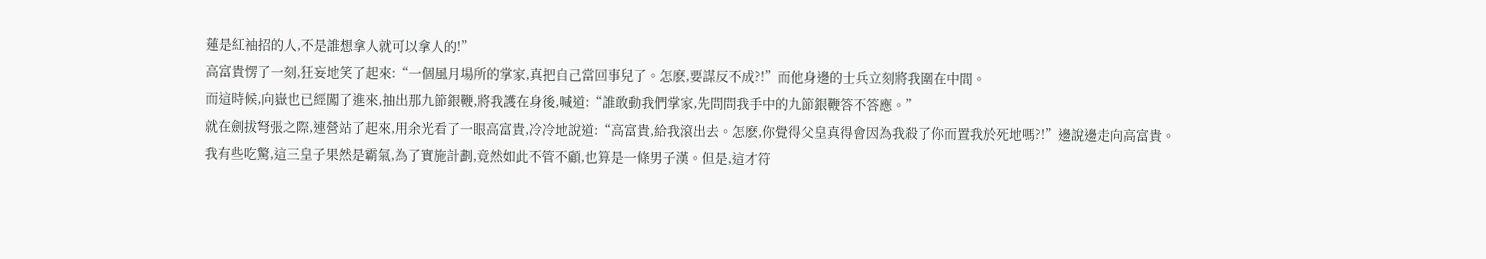蓮是紅袖招的人,不是誰想拿人就可以拿人的!”
高富貴愣了一刻,狂妄地笑了起來:“一個風月場所的掌家,真把自己當回事兒了。怎麽,要謀反不成?!”而他身邊的士兵立刻將我圍在中間。
而這時候,向嶽也已經闖了進來,抽出那九節銀鞭,將我護在身後,喊道:“誰敢動我們掌家,先問問我手中的九節銀鞭答不答應。”
就在劍拔弩張之際,連營站了起來,用余光看了一眼高富貴,冷冷地說道:“高富貴,給我滾出去。怎麽,你覺得父皇真得會因為我殺了你而置我於死地嗎?!”邊說邊走向高富貴。
我有些吃驚,這三皇子果然是霸氣,為了實施計劃,竟然如此不管不顧,也算是一條男子漢。但是,這才符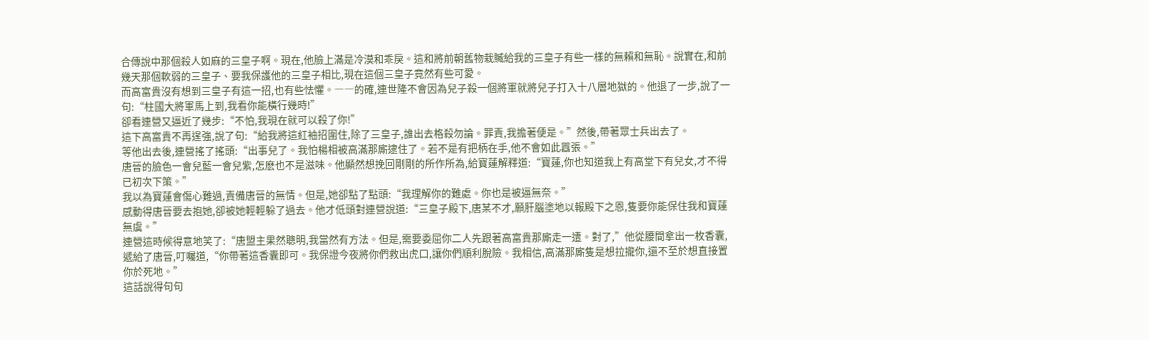合傳說中那個殺人如麻的三皇子啊。現在,他臉上滿是冷漠和乖戾。這和將前朝舊物栽贓給我的三皇子有些一樣的無賴和無恥。說實在,和前幾天那個軟弱的三皇子、要我保護他的三皇子相比,現在這個三皇子竟然有些可愛。
而高富貴沒有想到三皇子有這一招,也有些怯懼。――的確,連世隆不會因為兒子殺一個將軍就將兒子打入十八層地獄的。他退了一步,說了一句:“柱國大將軍馬上到,我看你能橫行幾時!”
卻看連營又逼近了幾步:“不怕,我現在就可以殺了你!”
這下高富貴不再逞強,說了句:“給我將這紅袖招圍住,除了三皇子,誰出去格殺勿論。罪責,我擔著便是。”然後,帶著眾士兵出去了。
等他出去後,連營搖了搖頭:“出事兒了。我怕楊相被高滿那廝逮住了。若不是有把柄在手,他不會如此囂張。”
唐晉的臉色一會兒藍一會兒紫,怎麽也不是滋味。他顯然想挽回剛剛的所作所為,給寶蓮解釋道:“寶蓮,你也知道我上有高堂下有兒女,才不得已初次下策。”
我以為寶蓮會傷心難過,責備唐晉的無情。但是,她卻點了點頭:“我理解你的難處。你也是被逼無奈。”
感動得唐晉要去抱她,卻被她輕輕躲了過去。他才低頭對連營說道:“三皇子殿下,唐某不才,願肝腦塗地以報殿下之恩,隻要你能保住我和寶蓮無虞。”
連營這時候得意地笑了:“唐盟主果然聰明,我當然有方法。但是,需要委屈你二人先跟著高富貴那廝走一遭。對了,”他從腰間拿出一枚香囊,遞給了唐晉,叮囑道,“你帶著這香囊即可。我保證今夜將你們救出虎口,讓你們順利脫險。我相信,高滿那廝隻是想拉攏你,還不至於想直接置你於死地。”
這話說得句句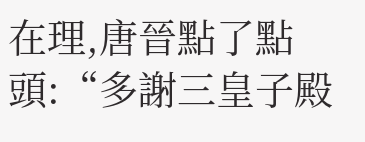在理,唐晉點了點頭:“多謝三皇子殿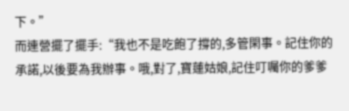下。”
而連營擺了擺手:“我也不是吃飽了撐的,多管閑事。記住你的承諾,以後要為我辦事。哦,對了,寶蓮姑娘,記住叮囑你的爹爹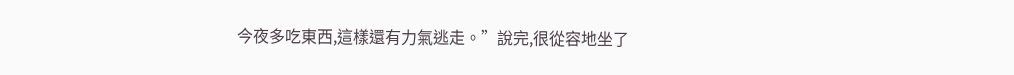今夜多吃東西,這樣還有力氣逃走。”說完,很從容地坐了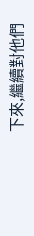下來,繼續對他們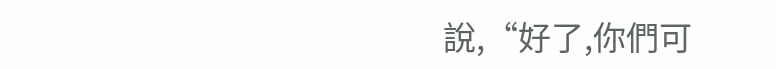說,“好了,你們可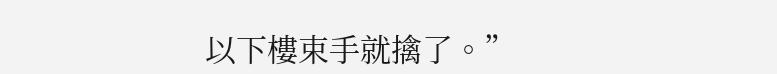以下樓束手就擒了。”